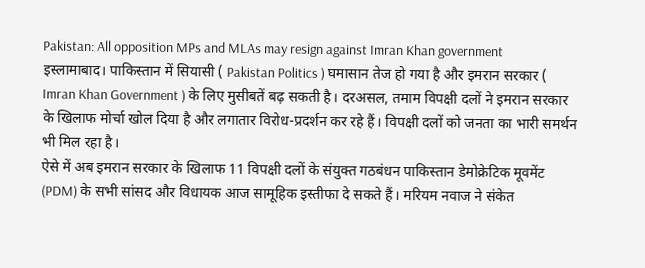Pakistan: All opposition MPs and MLAs may resign against Imran Khan government
इस्लामाबाद। पाकिस्तान में सियासी ( Pakistan Politics ) घमासान तेज हो गया है और इमरान सरकार ( Imran Khan Government ) के लिए मुसीबतें बढ़ सकती है। दरअसल, तमाम विपक्षी दलों ने इमरान सरकार के खिलाफ मोर्चा खोल दिया है और लगातार विरोध-प्रदर्शन कर रहे हैं। विपक्षी दलों को जनता का भारी समर्थन भी मिल रहा है।
ऐसे में अब इमरान सरकार के खिलाफ 11 विपक्षी दलों के संयुक्त गठबंधन पाकिस्तान डेमोक्रेटिक मूवमेंट (PDM) के सभी सांसद और विधायक आज सामूहिक इस्तीफा दे सकते हैं। मरियम नवाज ने संकेत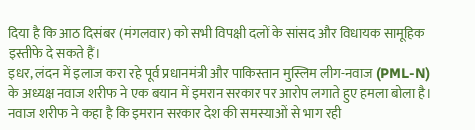दिया है कि आठ दिसंबर (मंगलवार) को सभी विपक्षी दलों के सांसद और विधायक सामूहिक इस्तीफे दे सकते हैं।
इधर, लंदन में इलाज करा रहे पूर्व प्रधानमंत्री और पाकिस्तान मुस्लिम लीग-नवाज (PML-N) के अध्यक्ष नवाज शरीफ ने एक बयान में इमरान सरकार पर आरोप लगाते हुए हमला बोला है। नवाज शरीफ ने कहा है कि इमरान सरकार देश की समस्याओं से भाग रही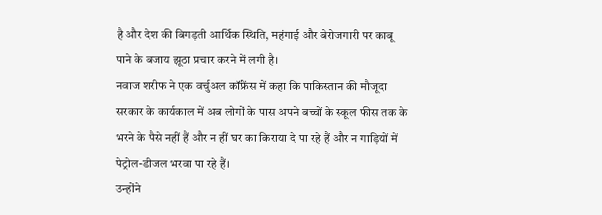है और देश की बिगड़ती आर्थिक स्थिति, महंगाई और बेरोजगारी पर काबू पाने के बजाय झूठा प्रचार करने में लगी है।
नवाज शरीफ ने एक वर्चुअल कॉंफ्रेंस में कहा कि पाकिस्तान की मौजूदा सरकार के कार्यकाल में अब लोगों के पास अपने बच्चों के स्कूल फीस तक के भरने के पैसे नहीं हैं और न हीं घर का किराया दे पा रहे हैं और न गाड़ियों में पेट्रोल-डीजल भरवा पा रहे हैं।
उन्होंने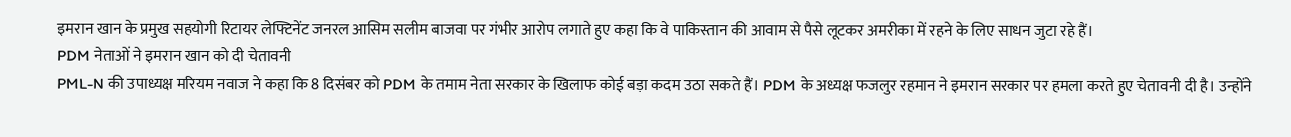इमरान खान के प्रमुख सहयोगी रिटायर लेफ्टिनेंट जनरल आसिम सलीम बाजवा पर गंभीर आरोप लगाते हुए कहा कि वे पाकिस्तान की आवाम से पैसे लूटकर अमरीका में रहने के लिए साधन जुटा रहे हैं।
PDM नेताओं ने इमरान खान को दी चेतावनी
PML-N की उपाध्यक्ष मरियम नवाज ने कहा कि 8 दिसंबर को PDM के तमाम नेता सरकार के खिलाफ कोई बड़ा कदम उठा सकते हैं। PDM के अध्यक्ष फजलुर रहमान ने इमरान सरकार पर हमला करते हुए चेतावनी दी है। उन्होंने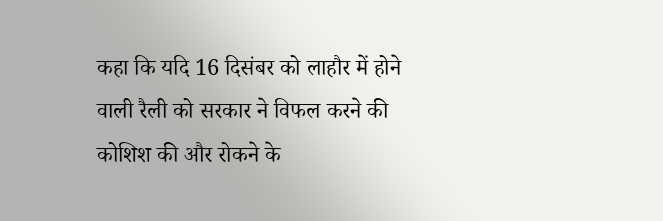कहा कि यदि 16 दिसंबर को लाहौर में होने वाली रैली को सरकार ने विफल करने की कोशिश की और रोकने के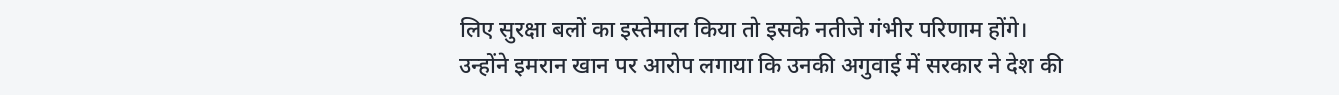लिए सुरक्षा बलों का इस्तेमाल किया तो इसके नतीजे गंभीर परिणाम होंगे।
उन्होंने इमरान खान पर आरोप लगाया कि उनकी अगुवाई में सरकार ने देश की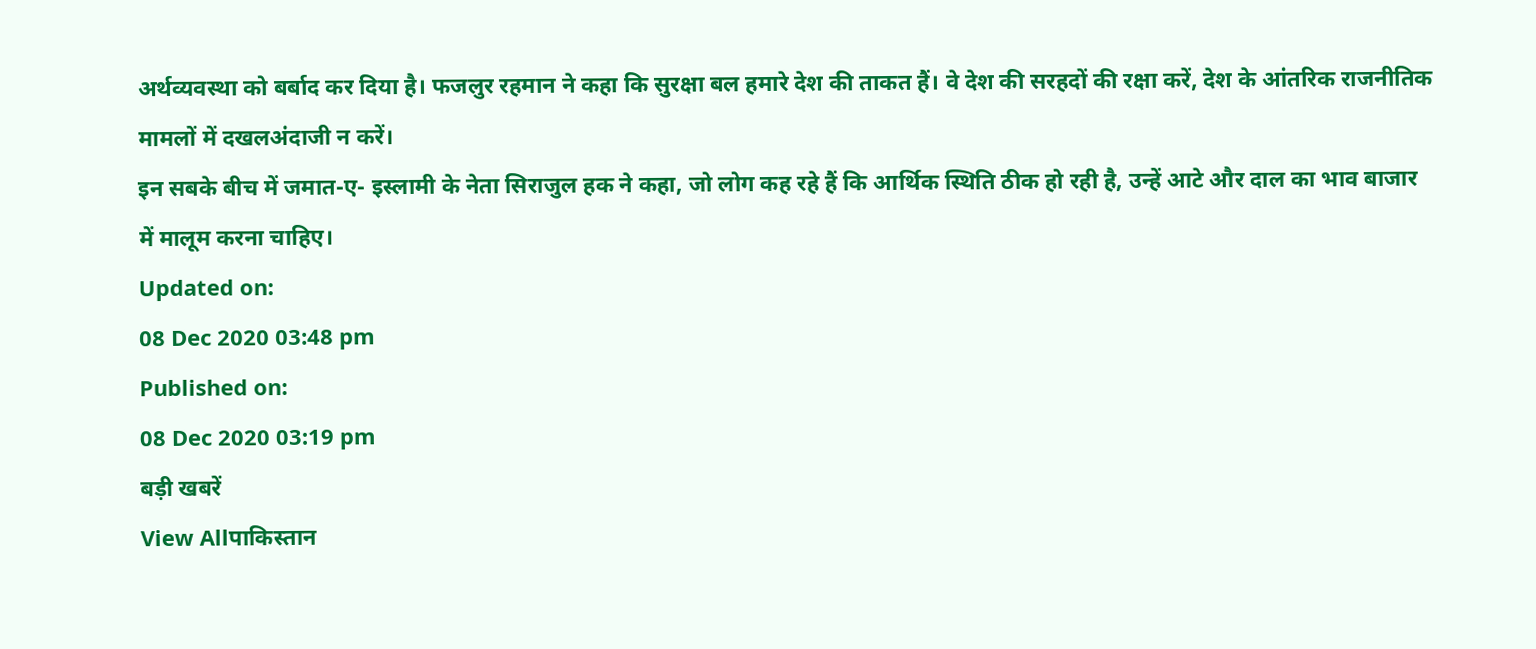अर्थव्यवस्था को बर्बाद कर दिया है। फजलुर रहमान ने कहा कि सुरक्षा बल हमारे देश की ताकत हैं। वे देश की सरहदों की रक्षा करें, देश के आंतरिक राजनीतिक मामलों में दखलअंदाजी न करें।
इन सबके बीच में जमात-ए- इस्लामी के नेता सिराजुल हक ने कहा, जो लोग कह रहे हैं कि आर्थिक स्थिति ठीक हो रही है, उन्हें आटे और दाल का भाव बाजार में मालूम करना चाहिए।
Updated on:
08 Dec 2020 03:48 pm
Published on:
08 Dec 2020 03:19 pm
बड़ी खबरें
View Allपाकिस्तान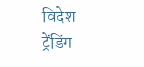विदेश
ट्रेंडिंग